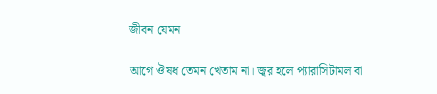জীবন যেমন

আগে ঔষধ তেমন খেতাম না। জ্বর হলে প্যারাসিটামল বা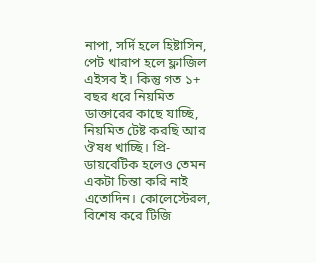নাপা, সর্দি হলে হিষ্টাসিন, পেট খারাপ হলে ফ্লাজিল এইসব ই। কিন্তু গত ১+ বছর ধরে নিয়মিত ডাক্তারের কাছে যাচ্ছি, নিয়মিত টেষ্ট করছি আর ঔষধ খাচ্ছি। প্রি-ডায়বেটিক হলেও তেমন একটা চিন্তা করি নাই এতোদিন। কোলেস্টেরল, বিশেষ করে টিজি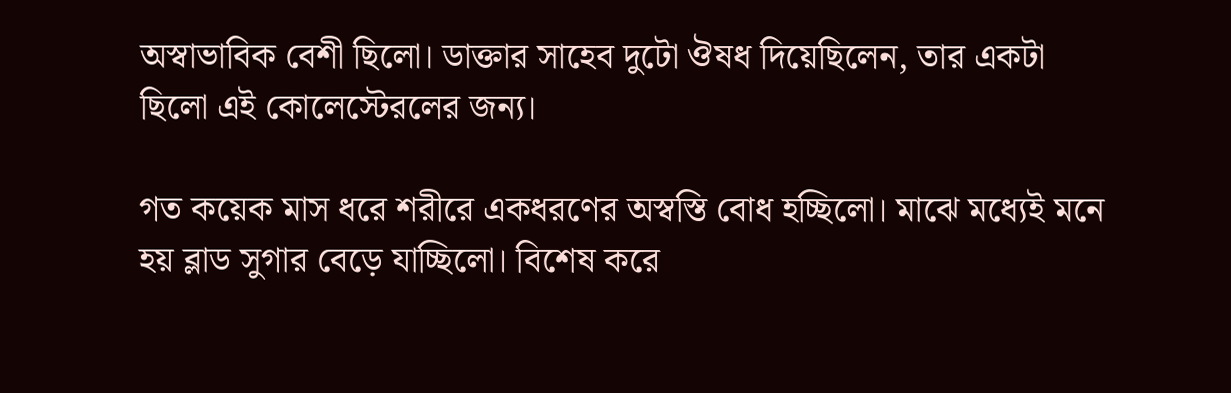অস্বাভাবিক বেশী ছিলো। ডাক্তার সাহেব দুটো ঔষধ দিয়েছিলেন, তার একটা ছিলো এই কোলেস্টেরলের জন্য।

গত কয়েক মাস ধরে শরীরে একধরণের অস্বস্তি বোধ হচ্ছিলো। মাঝে মধ্যেই মনে হয় ব্লাড সুগার বেড়ে যাচ্ছিলো। বিশেষ করে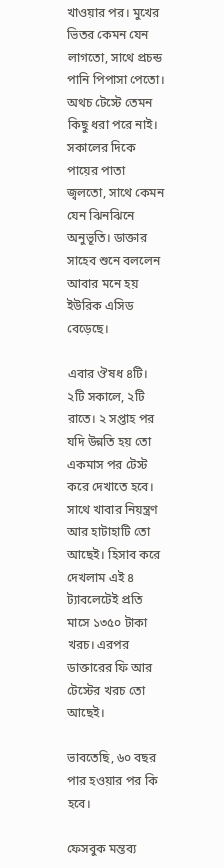খাওয়ার পর। মুখের ভিতর কেমন যেন লাগতো, সাথে প্রচন্ড পানি পিপাসা পেতো। অথচ টেস্টে তেমন কিছু ধরা পরে নাই। সকালের দিকে পায়ের পাতা জ্বলতো, সাথে কেমন যেন ঝিনঝিনে অনুভূতি। ডাক্তার সাহেব শুনে বললেন আবার মনে হয় ইউরিক এসিড বেড়েছে।

এবার ঔষধ ৪টি। ২টি সকালে, ২টি রাতে। ২ সপ্তাহ পর যদি উন্নতি হয় তো একমাস পর টেস্ট করে দেখাতে হবে। সাথে খাবার নিয়ন্ত্রণ আর হাটাহাটি তো আছেই। হিসাব করে দেখলাম এই ৪ ট্যাবলেটেই প্রতি মাসে ১৩৫০ টাকা খরচ। এরপর ডাক্তারের ফি আর টেস্টের খরচ তো আছেই।

ভাবতেছি, ৬০ বছর পার হওয়ার পর কি হবে।

ফেসবুক মন্তব্য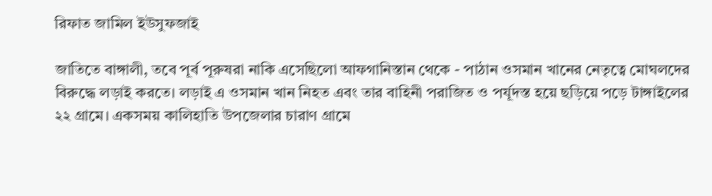রিফাত জামিল ইউসুফজাই

জাতিতে বাঙ্গালী, তবে পূর্ব পূরুষরা নাকি এসেছিলো আফগানিস্তান থেকে - পাঠান ওসমান খানের নেতৃত্বে মোঘলদের বিরুদ্ধে লড়াই করতে। লড়াই এ ওসমান খান নিহত এবং তার বাহিনী পরাজিত ও পর্যূদস্ত হয়ে ছড়িয়ে পড়ে টাঙ্গাইলের ২২ গ্রামে। একসময় কালিহাতি উপজেলার চারাণ গ্রামে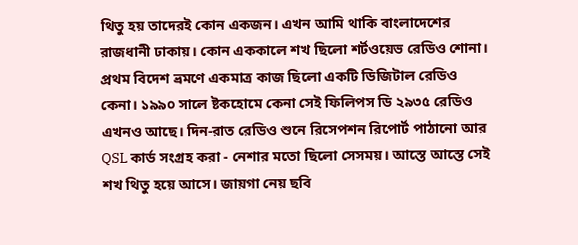থিতু হয় তাদেরই কোন একজন। এখন আমি থাকি বাংলাদেশের রাজধানী ঢাকায়। কোন এককালে শখ ছিলো শর্টওয়েভ রেডিও শোনা। প্রথম বিদেশ ভ্রমণে একমাত্র কাজ ছিলো একটি ডিজিটাল রেডিও কেনা। ১৯৯০ সালে ষ্টকহোমে কেনা সেই ফিলিপস ডি ২৯৩৫ রেডিও এখনও আছে। দিন-রাত রেডিও শুনে রিসেপশন রিপোর্ট পাঠানো আর QSL কার্ড সংগ্রহ করা - নেশার মতো ছিলো সেসময়। আস্তে আস্তে সেই শখ থিতু হয়ে আসে। জায়গা নেয় ছবি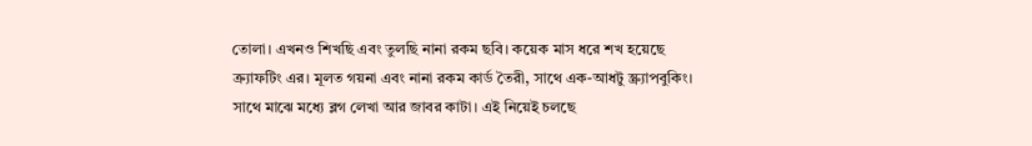তোলা। এখনও শিখছি এবং তুলছি নানা রকম ছবি। কয়েক মাস ধরে শখ হয়েছে ক্র্যাফটিং এর। মূলত গয়না এবং নানা রকম কার্ড তৈরী, সাথে এক-আধটু স্ক্র্যাপবুকিং। সাথে মাঝে মধ্যে ব্লগ লেখা আর জাবর কাটা। এই নিয়েই চলছে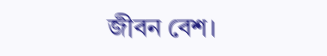জীবন বেশ।